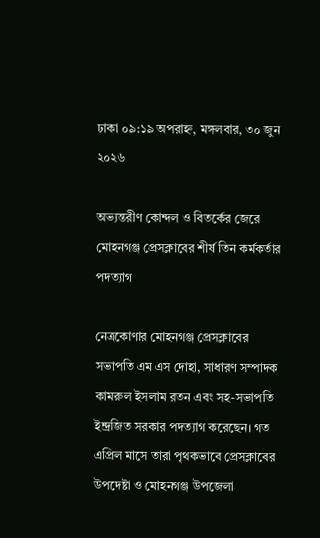ঢাকা ০৯:১৯ অপরাহ্ন, মঙ্গলবার, ৩০ জুন ২০২৬

অভ্যন্তরীণ কোন্দল ও বিতর্কের জেরে মোহনগঞ্জ প্রেসক্লাবের শীর্ষ তিন কর্মকর্তার পদত্যাগ

নেত্রকোণার মোহনগঞ্জ প্রেসক্লাবের সভাপতি এম এস দোহা, সাধারণ সম্পাদক কামরুল ইসলাম রতন এবং সহ-সভাপতি ইন্দ্রজিত সরকার পদত্যাগ করেছেন। গত এপ্রিল মাসে তারা পৃথকভাবে প্রেসক্লাবের উপদেষ্টা ও মোহনগঞ্জ উপজেলা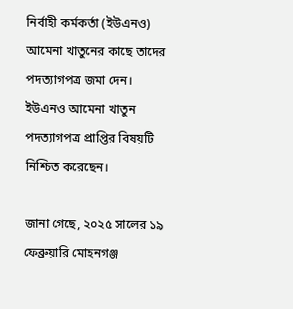নির্বাহী কর্মকর্তা (ইউএনও) আমেনা খাতুনের কাছে তাদের পদত্যাগপত্র জমা দেন। ইউএনও আমেনা খাতুন পদত্যাগপত্র প্রাপ্তির বিষয়টি নিশ্চিত করেছেন।

জানা গেছে, ২০২৫ সালের ১৯ ফেব্রুয়ারি মোহনগঞ্জ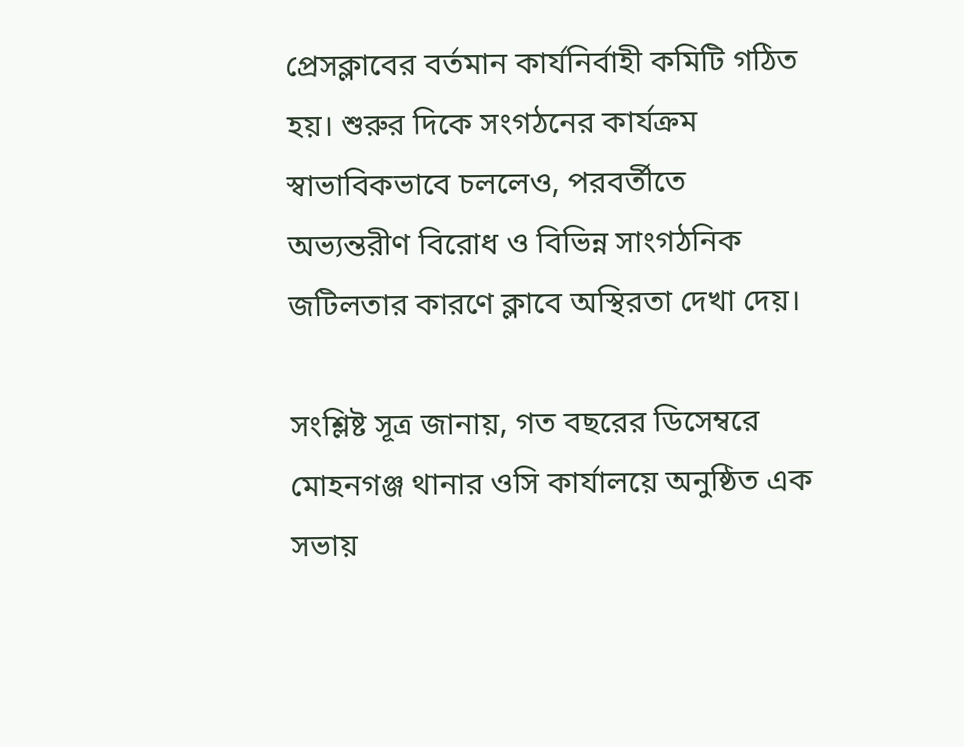প্রেসক্লাবের বর্তমান কার্যনির্বাহী কমিটি গঠিত হয়। শুরুর দিকে সংগঠনের কার্যক্রম স্বাভাবিকভাবে চললেও, পরবর্তীতে অভ্যন্তরীণ বিরোধ ও বিভিন্ন সাংগঠনিক জটিলতার কারণে ক্লাবে অস্থিরতা দেখা দেয়।

সংশ্লিষ্ট সূত্র জানায়, গত বছরের ডিসেম্বরে মোহনগঞ্জ থানার ওসি কার্যালয়ে অনুষ্ঠিত এক সভায়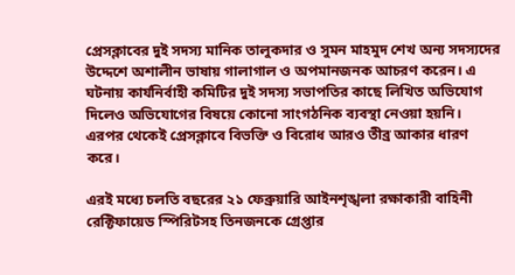প্রেসক্লাবের দুই সদস্য মানিক তালুকদার ও সুমন মাহমুদ শেখ অন্য সদস্যদের উদ্দেশে অশালীন ভাষায় গালাগাল ও অপমানজনক আচরণ করেন। এ ঘটনায় কার্যনির্বাহী কমিটির দুই সদস্য সভাপতির কাছে লিখিত অভিযোগ দিলেও অভিযোগের বিষয়ে কোনো সাংগঠনিক ব্যবস্থা নেওয়া হয়নি। এরপর থেকেই প্রেসক্লাবে বিভক্তি ও বিরোধ আরও তীব্র আকার ধারণ করে।

এরই মধ্যে চলতি বছরের ২১ ফেব্রুয়ারি আইনশৃঙ্খলা রক্ষাকারী বাহিনী রেক্টিফায়েড স্পিরিটসহ তিনজনকে গ্রেপ্তার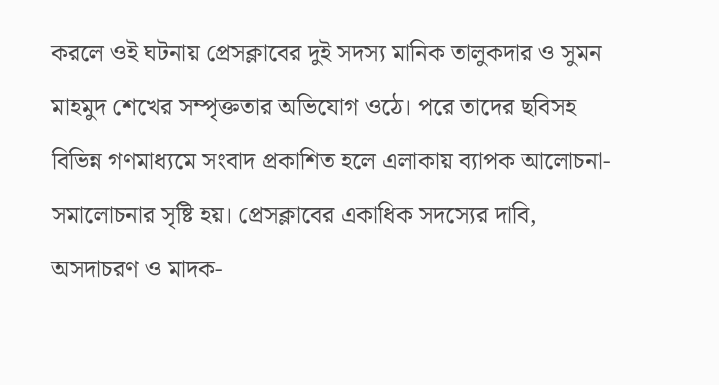করলে ওই ঘটনায় প্রেসক্লাবের দুই সদস্য মানিক তালুকদার ও সুমন মাহমুদ শেখের সম্পৃক্ততার অভিযোগ ওঠে। পরে তাদের ছবিসহ বিভিন্ন গণমাধ্যমে সংবাদ প্রকাশিত হলে এলাকায় ব্যাপক আলোচনা-সমালোচনার সৃষ্টি হয়। প্রেসক্লাবের একাধিক সদস্যের দাবি, অসদাচরণ ও মাদক-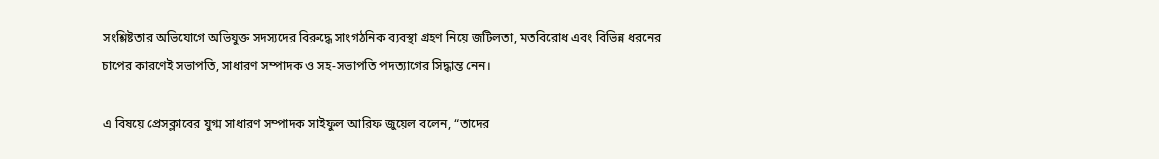সংশ্লিষ্টতার অভিযোগে অভিযুক্ত সদস্যদের বিরুদ্ধে সাংগঠনিক ব্যবস্থা গ্রহণ নিয়ে জটিলতা, মতবিরোধ এবং বিভিন্ন ধরনের চাপের কারণেই সভাপতি, সাধারণ সম্পাদক ও সহ-সভাপতি পদত্যাগের সিদ্ধান্ত নেন।

এ বিষয়ে প্রেসক্লাবের যুগ্ম সাধারণ সম্পাদক সাইফুল আরিফ জুয়েল বলেন, “তাদের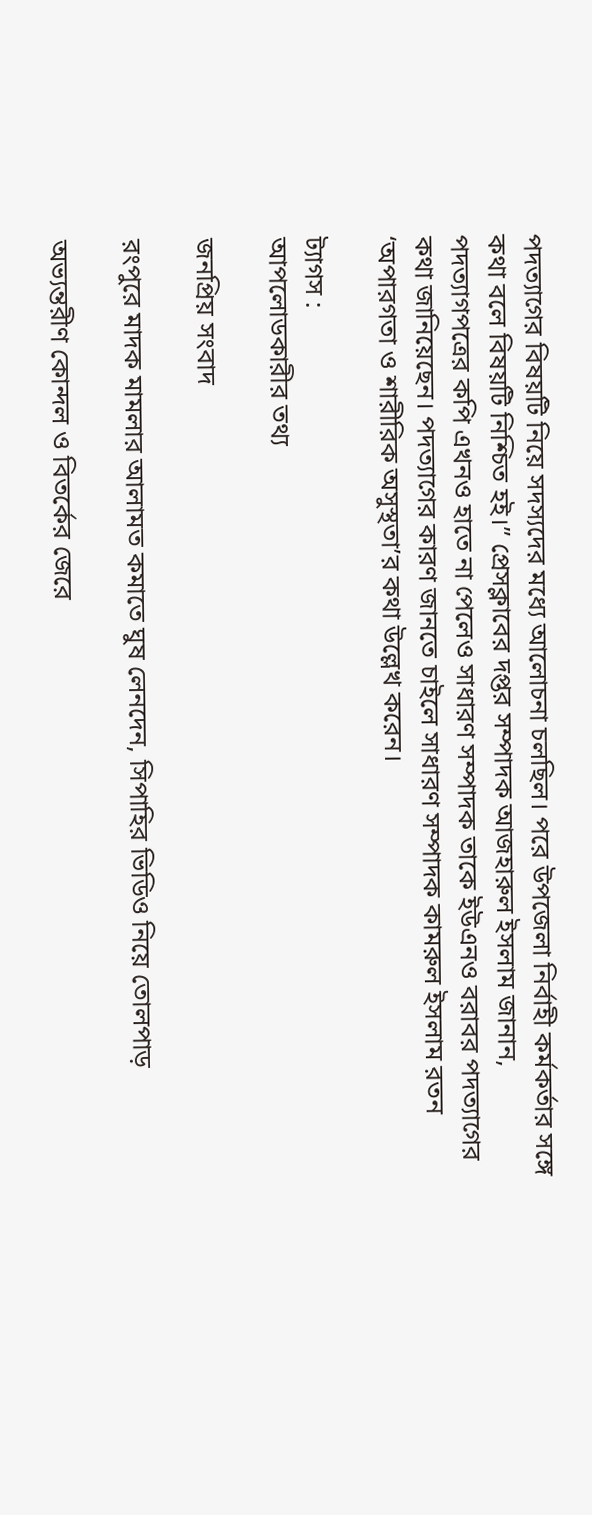পদত্যাগের বিষয়টি নিয়ে সদস্যদের মধ্যে আলোচনা চলছিল। পরে উপজেলা নির্বাহী কর্মকর্তার সঙ্গে কথা বলে বিষয়টি নিশ্চিত হই।” প্রেসক্লাবের দপ্তর সম্পাদক আজহারুল ইসলাম জানান, পদত্যাগপত্রের কপি এখনও হাতে না পেলেও সাধারণ সম্পাদক তাকে ইউএনও বরাবর পদত্যাগের কথা জানিয়েছেন। পদত্যাগের কারণ জানতে চাইলে সাধারণ সম্পাদক কামরুল ইসলাম রতন ‘অপারগতা ও শারীরিক অসুস্থতা’র কথা উল্লেখ করেন।

ট্যাগস :
আপলোডকারীর তথ্য

জনপ্রিয় সংবাদ

রংপুরে মাদক মামলার আলামত কমাতে ঘুষ লেনদেন, সিপাহির ভিডিও নিয়ে তোলপাড়

অভ্যন্তরীণ কোন্দল ও বিতর্কের জেরে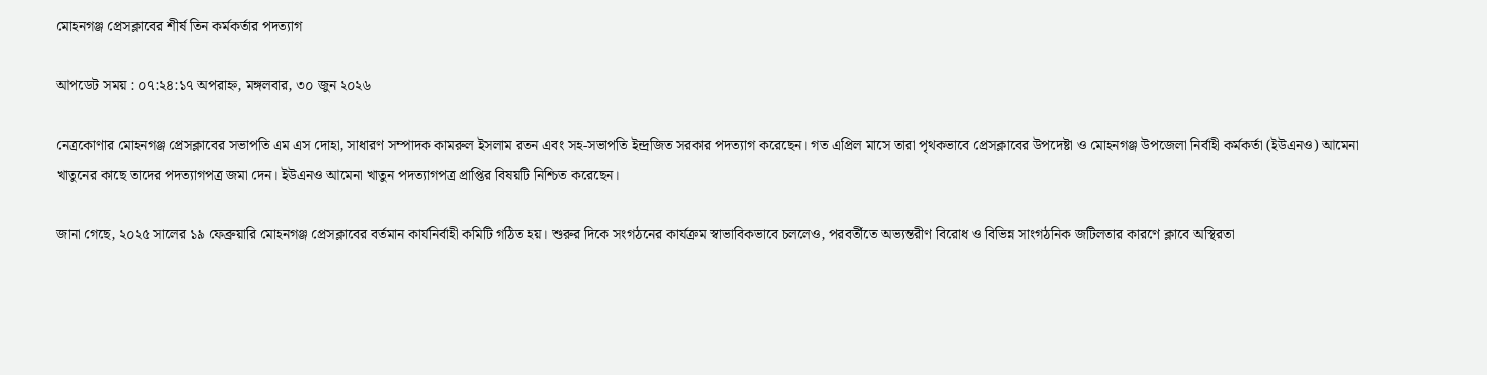মোহনগঞ্জ প্রেসক্লাবের শীর্ষ তিন কর্মকর্তার পদত্যাগ

আপডেট সময় : ০৭:২৪:১৭ অপরাহ্ন, মঙ্গলবার, ৩০ জুন ২০২৬

নেত্রকোণার মোহনগঞ্জ প্রেসক্লাবের সভাপতি এম এস দোহা, সাধারণ সম্পাদক কামরুল ইসলাম রতন এবং সহ-সভাপতি ইন্দ্রজিত সরকার পদত্যাগ করেছেন। গত এপ্রিল মাসে তারা পৃথকভাবে প্রেসক্লাবের উপদেষ্টা ও মোহনগঞ্জ উপজেলা নির্বাহী কর্মকর্তা (ইউএনও) আমেনা খাতুনের কাছে তাদের পদত্যাগপত্র জমা দেন। ইউএনও আমেনা খাতুন পদত্যাগপত্র প্রাপ্তির বিষয়টি নিশ্চিত করেছেন।

জানা গেছে, ২০২৫ সালের ১৯ ফেব্রুয়ারি মোহনগঞ্জ প্রেসক্লাবের বর্তমান কার্যনির্বাহী কমিটি গঠিত হয়। শুরুর দিকে সংগঠনের কার্যক্রম স্বাভাবিকভাবে চললেও, পরবর্তীতে অভ্যন্তরীণ বিরোধ ও বিভিন্ন সাংগঠনিক জটিলতার কারণে ক্লাবে অস্থিরতা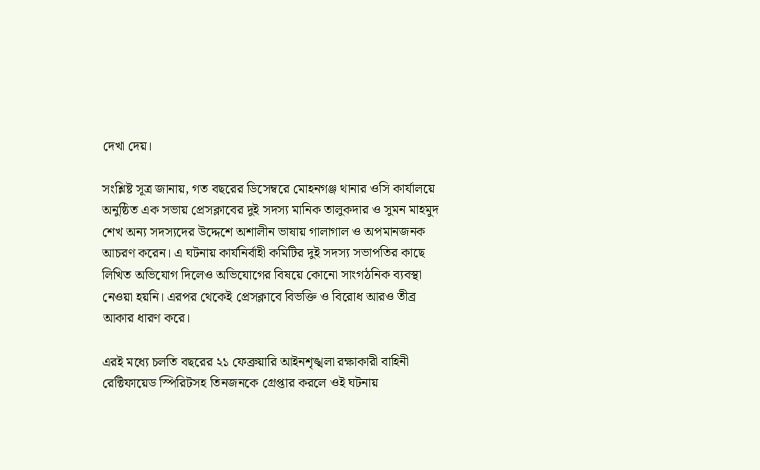দেখা দেয়।

সংশ্লিষ্ট সূত্র জানায়, গত বছরের ডিসেম্বরে মোহনগঞ্জ থানার ওসি কার্যালয়ে অনুষ্ঠিত এক সভায় প্রেসক্লাবের দুই সদস্য মানিক তালুকদার ও সুমন মাহমুদ শেখ অন্য সদস্যদের উদ্দেশে অশালীন ভাষায় গালাগাল ও অপমানজনক আচরণ করেন। এ ঘটনায় কার্যনির্বাহী কমিটির দুই সদস্য সভাপতির কাছে লিখিত অভিযোগ দিলেও অভিযোগের বিষয়ে কোনো সাংগঠনিক ব্যবস্থা নেওয়া হয়নি। এরপর থেকেই প্রেসক্লাবে বিভক্তি ও বিরোধ আরও তীব্র আকার ধারণ করে।

এরই মধ্যে চলতি বছরের ২১ ফেব্রুয়ারি আইনশৃঙ্খলা রক্ষাকারী বাহিনী রেক্টিফায়েড স্পিরিটসহ তিনজনকে গ্রেপ্তার করলে ওই ঘটনায়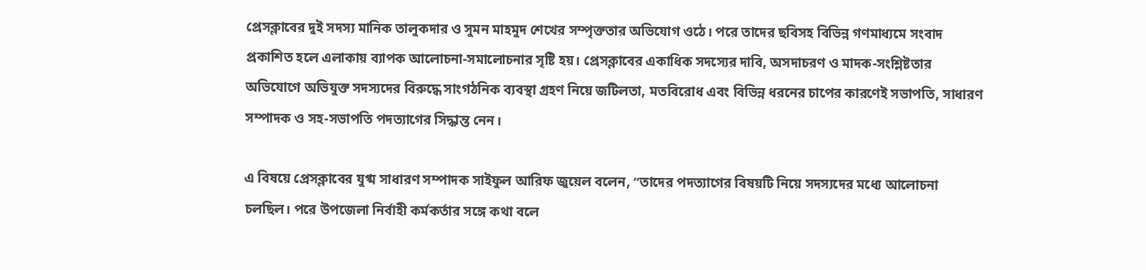প্রেসক্লাবের দুই সদস্য মানিক তালুকদার ও সুমন মাহমুদ শেখের সম্পৃক্ততার অভিযোগ ওঠে। পরে তাদের ছবিসহ বিভিন্ন গণমাধ্যমে সংবাদ প্রকাশিত হলে এলাকায় ব্যাপক আলোচনা-সমালোচনার সৃষ্টি হয়। প্রেসক্লাবের একাধিক সদস্যের দাবি, অসদাচরণ ও মাদক-সংশ্লিষ্টতার অভিযোগে অভিযুক্ত সদস্যদের বিরুদ্ধে সাংগঠনিক ব্যবস্থা গ্রহণ নিয়ে জটিলতা, মতবিরোধ এবং বিভিন্ন ধরনের চাপের কারণেই সভাপতি, সাধারণ সম্পাদক ও সহ-সভাপতি পদত্যাগের সিদ্ধান্ত নেন।

এ বিষয়ে প্রেসক্লাবের যুগ্ম সাধারণ সম্পাদক সাইফুল আরিফ জুয়েল বলেন, “তাদের পদত্যাগের বিষয়টি নিয়ে সদস্যদের মধ্যে আলোচনা চলছিল। পরে উপজেলা নির্বাহী কর্মকর্তার সঙ্গে কথা বলে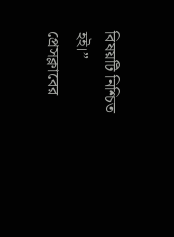বিষয়টি নিশ্চিত হই।” প্রেসক্লাবের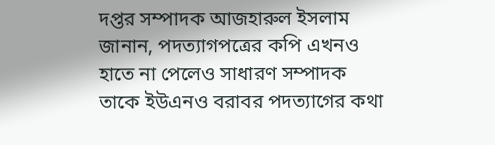দপ্তর সম্পাদক আজহারুল ইসলাম জানান, পদত্যাগপত্রের কপি এখনও হাতে না পেলেও সাধারণ সম্পাদক তাকে ইউএনও বরাবর পদত্যাগের কথা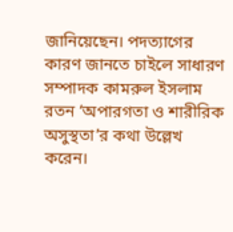জানিয়েছেন। পদত্যাগের কারণ জানতে চাইলে সাধারণ সম্পাদক কামরুল ইসলাম রতন ‘অপারগতা ও শারীরিক অসুস্থতা’র কথা উল্লেখ করেন।